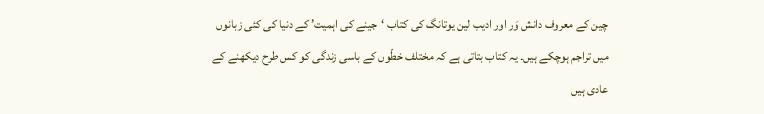چین کے معروف دانش وَر اور ادیب لین یوتانگ کی کتاب ‘جینے کی اہمیت’ کے دنیا کی کئی زبانوں میں تراجم ہوچکے ہیں۔ یہ کتاب بتاتی ہے کہ مختلف خطّوں کے باسی زندگی کو کس طرح دیکھنے کے عادی ہیں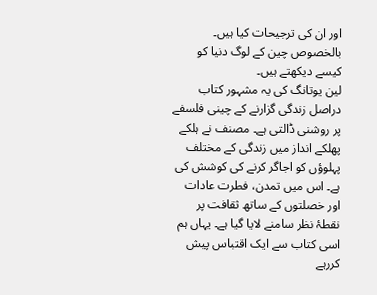اور ان کی ترجیحات کیا ہیں۔ بالخصوص چین کے لوگ دنیا کو کیسے دیکھتے ہیں۔
لین یوتانگ کی یہ مشہور کتاب دراصل زندگی گزارنے کے چینی فلسفے پر روشنی ڈالتی ہے۔ مصنف نے ہلکے پھلکے انداز میں زندگی کے مختلف پہلوؤں کو اجاگر کرنے کی کوشش کی ہے۔ اس میں تمدن، فطرت عادات اور خصلتوں کے ساتھ ثقافت پر نقطۂ نظر سامنے لایا گیا ہے۔ یہاں ہم اسی کتاب سے ایک اقتباس پیش کررہے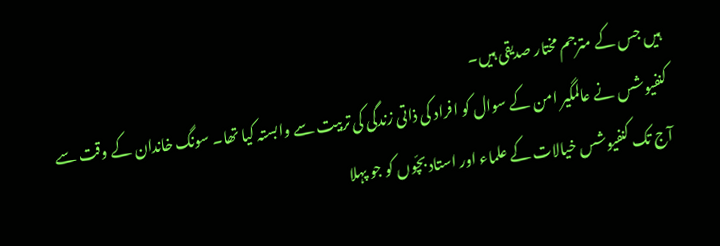ہیں جس کے مترجم مختار صدیقی ہیں۔
کنفیوشس نے عالمگیر امن کے سوال کو افراد کی ذاتی زندگی کی تربیت سے وابستہ کیا تھا۔ سونگ خاندان کے وقت سے آج تک کنفیوشس خیالات کے علماء اور استاد بچّوں کو جو پہلا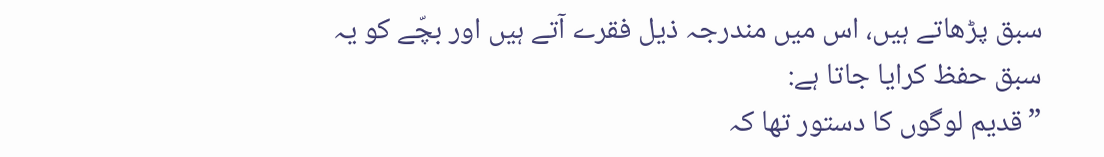سبق پڑھاتے ہیں، اس میں مندرجہ ذیل فقرے آتے ہیں اور بچّے کو یہ سبق حفظ کرایا جاتا ہے:
”قدیم لوگوں کا دستور تھا کہ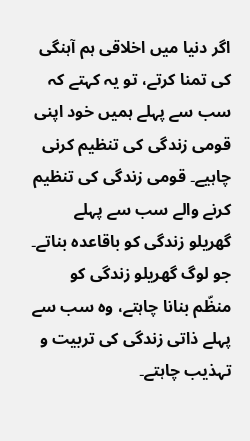اگر دنیا میں اخلاقی ہم آہنگی کی تمنا کرتے، تو یہ کہتے کہ سب سے پہلے ہمیں خود اپنی قومی زندگی کی تنظیم کرنی چاہیے۔ قومی زندگی کی تنظیم کرنے والے سب سے پہلے گھریلو زندگی کو باقاعدہ بناتے۔ جو لوگ گھریلو زندگی کو منظّم بنانا چاہتے، وہ سب سے پہلے ذاتی زندگی کی تربیت و تہذیب چاہتے۔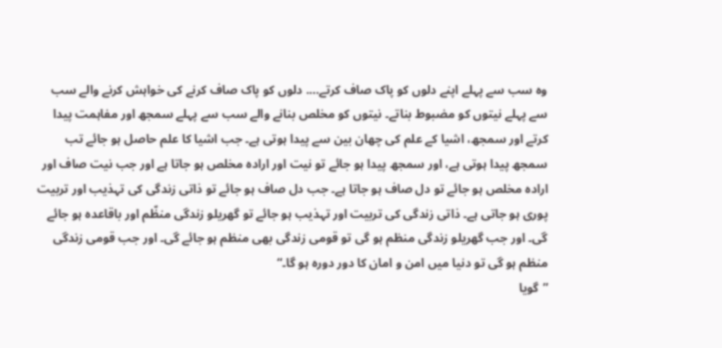وہ سب سے پہلے اپنے دلوں کو پاک صاف کرتے…. دلوں کو پاک صاف کرنے کی خواہش کرنے والے سب سے پہلے نیتوں کو مضبوط بناتے۔ نیتوں کو مخلص بنانے والے سب سے پہلے سمجھ اور مفاہمت پیدا کرتے اور سمجھ، اشیا کے علم کی چھان بین سے پیدا ہوتی ہے۔ جب اشیا کا علم حاصل ہو جائے تب سمجھ پیدا ہوتی ہے، اور سمجھ پیدا ہو جائے تو نیت اور ارادہ مخلص ہو جاتا ہے اور جب نیت صاف اور ارادہ مخلص ہو جائے تو دل صاف ہو جاتا ہے۔ جب دل صاف ہو جائے تو ذاتی زندگی کی تہذیب اور تربیت پوری ہو جاتی ہے۔ ذاتی زندگی کی تربیت اور تہذیب ہو جائے تو گھریلو زندگی منظّم اور باقاعدہ ہو جائے گی۔ اور جب گھریلو زندگی منظم ہو گی تو قومی زندگی بھی منظم ہو جائے گی۔ اور جب قومی زندگی منظم ہو گی تو دنیا میں امن و امان کا دور دورہ ہو گا۔“
”گویا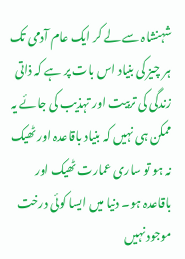شہنشاہ سے لے کر ایک عام آدمی تک ہر چیز کی بنیاد اس بات پر ہے کہ ذاتی زندگی کی تربیت اور تہذیب کی جائے یہ ممکن ہی نہیں کہ بنیاد باقاعدہ اور ٹھیک نہ ہو تو ساری عمارت ٹھیک اور باقاعدہ ہو۔ دنیا میں ایسا کوئی درخت موجود نہیں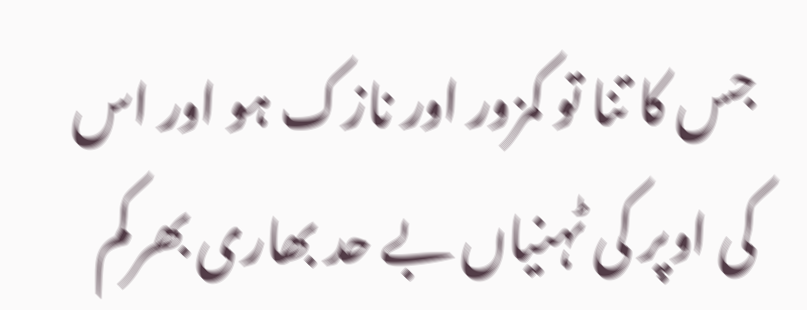جس کا تنا تو کمزور اور نازک ہو اور اس کی اوپر کی ٹہنیاں بے حد بھاری بھرکم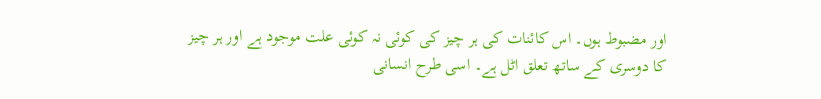اور مضبوط ہوں۔ اس کائنات کی ہر چیز کی کوئی نہ کوئی علت موجود ہے اور ہر چیز کا دوسری کے ساتھ تعلق اٹل ہے۔ اسی طرح انسانی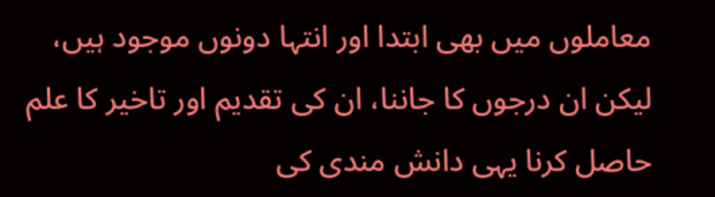معاملوں میں بھی ابتدا اور انتہا دونوں موجود ہیں، لیکن ان درجوں کا جاننا، ان کی تقدیم اور تاخیر کا علم حاصل کرنا یہی دانش مندی کی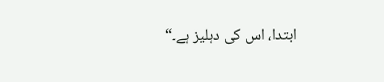ابتدا، اس کی دہلیز ہے۔“